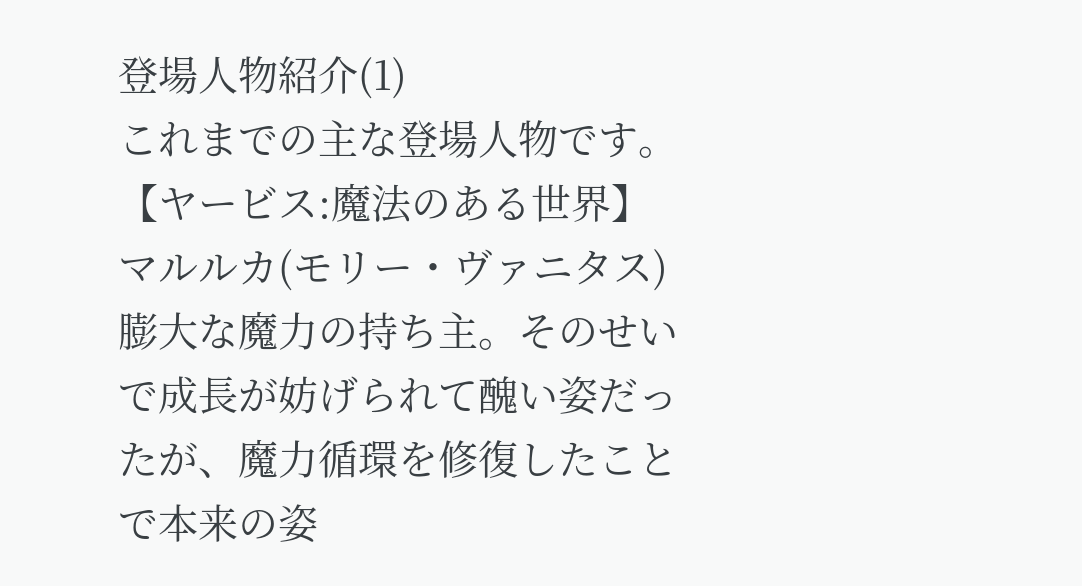登場人物紹介(1)
これまでの主な登場人物です。
【ヤービス:魔法のある世界】
マルルカ(モリー・ヴァニタス)
膨大な魔力の持ち主。そのせいで成長が妨げられて醜い姿だったが、魔力循環を修復したことで本来の姿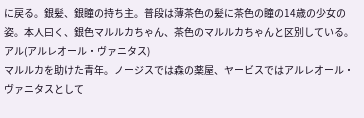に戻る。銀髪、銀瞳の持ち主。普段は薄茶色の髪に茶色の瞳の14歳の少女の姿。本人曰く、銀色マルルカちゃん、茶色のマルルカちゃんと区別している。
アル(アルレオール・ヴァニタス)
マルルカを助けた青年。ノージスでは森の薬屋、ヤービスではアルレオール・ヴァニタスとして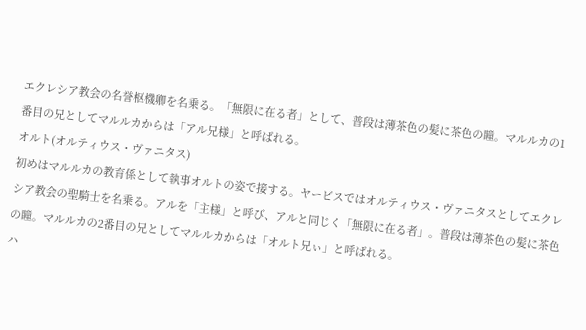エクレシア教会の名誉枢機卿を名乗る。「無限に在る者」として、普段は薄茶色の髪に茶色の瞳。マルルカの1番目の兄としてマルルカからは「アル兄様」と呼ばれる。
オルト(オルティウス・ヴァニタス)
初めはマルルカの教育係として執事オルトの姿で接する。ヤービスではオルティウス・ヴァニタスとしてエクレシア教会の聖騎士を名乗る。アルを「主様」と呼び、アルと同じく「無限に在る者」。普段は薄茶色の髪に茶色の瞳。マルルカの2番目の兄としてマルルカからは「オルト兄ぃ」と呼ばれる。
ハ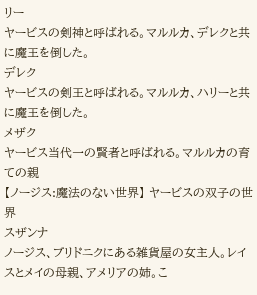リー
ヤービスの剣神と呼ばれる。マルルカ、デレクと共に魔王を倒した。
デレク
ヤービスの剣王と呼ばれる。マルルカ、ハリーと共に魔王を倒した。
メザク
ヤービス当代一の賢者と呼ばれる。マルルカの育ての親
【ノージス:魔法のない世界】 ヤービスの双子の世界
スザンナ
ノージス、ブリドニクにある雑貨屋の女主人。レイスとメイの母親、アメリアの姉。こ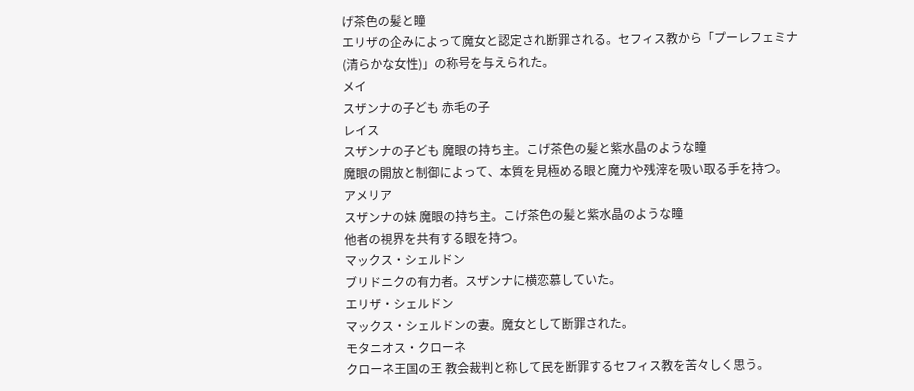げ茶色の髪と瞳
エリザの企みによって魔女と認定され断罪される。セフィス教から「プーレフェミナ(清らかな女性)」の称号を与えられた。
メイ
スザンナの子ども 赤毛の子
レイス
スザンナの子ども 魔眼の持ち主。こげ茶色の髪と紫水晶のような瞳
魔眼の開放と制御によって、本質を見極める眼と魔力や残滓を吸い取る手を持つ。
アメリア
スザンナの妹 魔眼の持ち主。こげ茶色の髪と紫水晶のような瞳
他者の視界を共有する眼を持つ。
マックス・シェルドン
ブリドニクの有力者。スザンナに横恋慕していた。
エリザ・シェルドン
マックス・シェルドンの妻。魔女として断罪された。
モタニオス・クローネ
クローネ王国の王 教会裁判と称して民を断罪するセフィス教を苦々しく思う。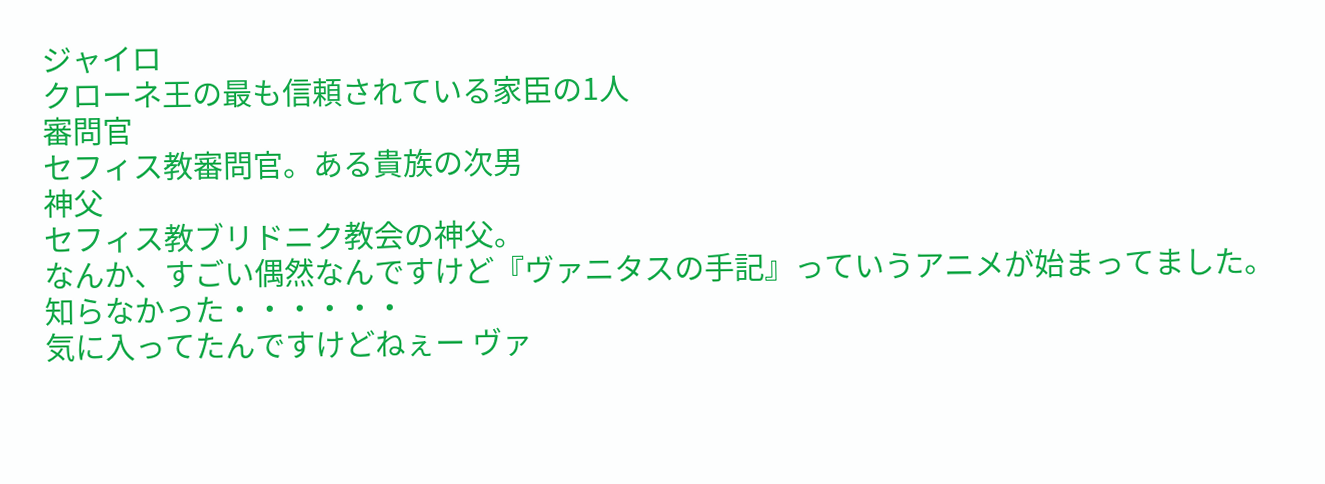ジャイロ
クローネ王の最も信頼されている家臣の1人
審問官
セフィス教審問官。ある貴族の次男
神父
セフィス教ブリドニク教会の神父。
なんか、すごい偶然なんですけど『ヴァニタスの手記』っていうアニメが始まってました。
知らなかった・・・・・・
気に入ってたんですけどねぇー ヴァ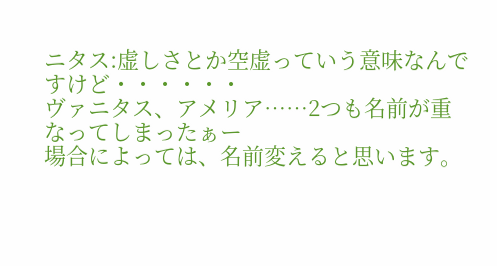ニタス:虚しさとか空虚っていう意味なんですけど・・・・・・
ヴァニタス、アメリア……2つも名前が重なってしまったぁー
場合によっては、名前変えると思います。